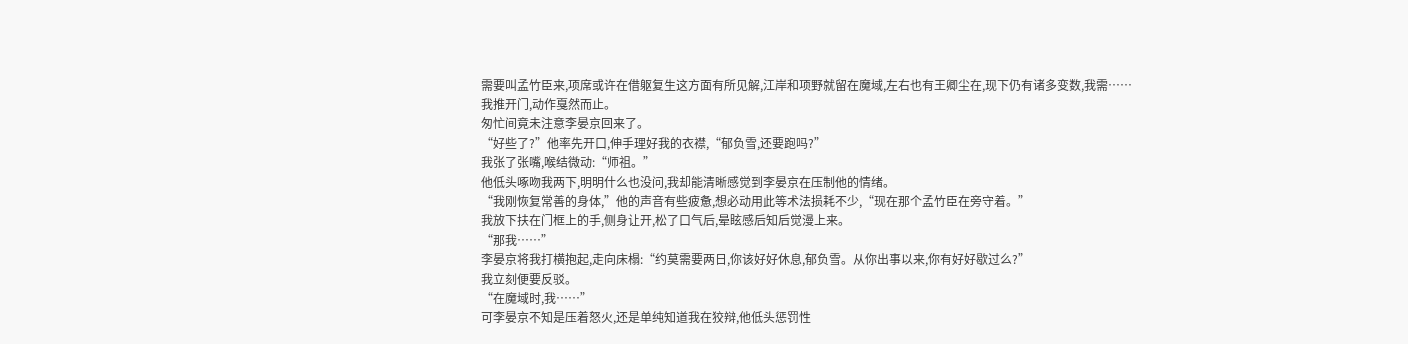需要叫孟竹臣来,项席或许在借躯复生这方面有所见解,江岸和项野就留在魔域,左右也有王卿尘在,现下仍有诸多变数,我需……
我推开门,动作戛然而止。
匆忙间竟未注意李晏京回来了。
“好些了?”他率先开口,伸手理好我的衣襟,“郁负雪,还要跑吗?”
我张了张嘴,喉结微动:“师祖。”
他低头啄吻我两下,明明什么也没问,我却能清晰感觉到李晏京在压制他的情绪。
“我刚恢复常善的身体,”他的声音有些疲惫,想必动用此等术法损耗不少,“现在那个孟竹臣在旁守着。”
我放下扶在门框上的手,侧身让开,松了口气后,晕眩感后知后觉漫上来。
“那我……”
李晏京将我打横抱起,走向床榻:“约莫需要两日,你该好好休息,郁负雪。从你出事以来,你有好好歇过么?”
我立刻便要反驳。
“在魔域时,我……”
可李晏京不知是压着怒火,还是单纯知道我在狡辩,他低头惩罚性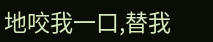地咬我一口,替我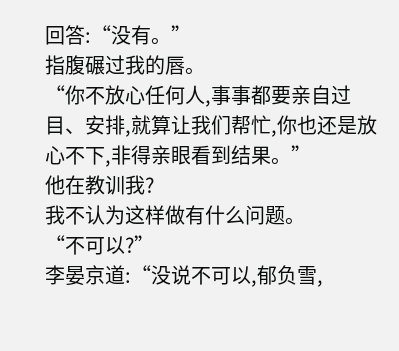回答:“没有。”
指腹碾过我的唇。
“你不放心任何人,事事都要亲自过目、安排,就算让我们帮忙,你也还是放心不下,非得亲眼看到结果。”
他在教训我?
我不认为这样做有什么问题。
“不可以?”
李晏京道:“没说不可以,郁负雪,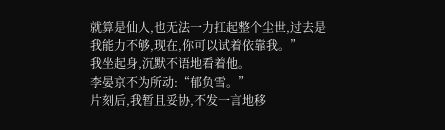就算是仙人,也无法一力扛起整个尘世,过去是我能力不够,现在,你可以试着依靠我。”
我坐起身,沉默不语地看着他。
李晏京不为所动:“郁负雪。”
片刻后,我暂且妥协,不发一言地移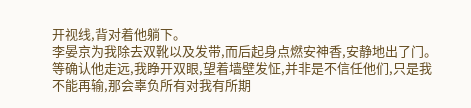开视线,背对着他躺下。
李晏京为我除去双靴以及发带,而后起身点燃安神香,安静地出了门。
等确认他走远,我睁开双眼,望着墙壁发怔,并非是不信任他们,只是我不能再输,那会辜负所有对我有所期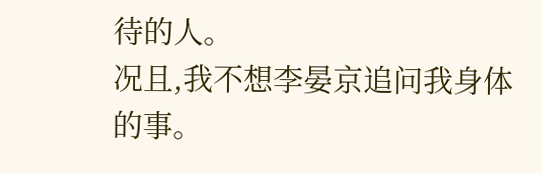待的人。
况且,我不想李晏京追问我身体的事。